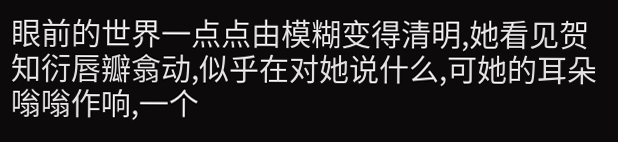眼前的世界一点点由模糊变得清明,她看见贺知衍唇瓣翕动,似乎在对她说什么,可她的耳朵嗡嗡作响,一个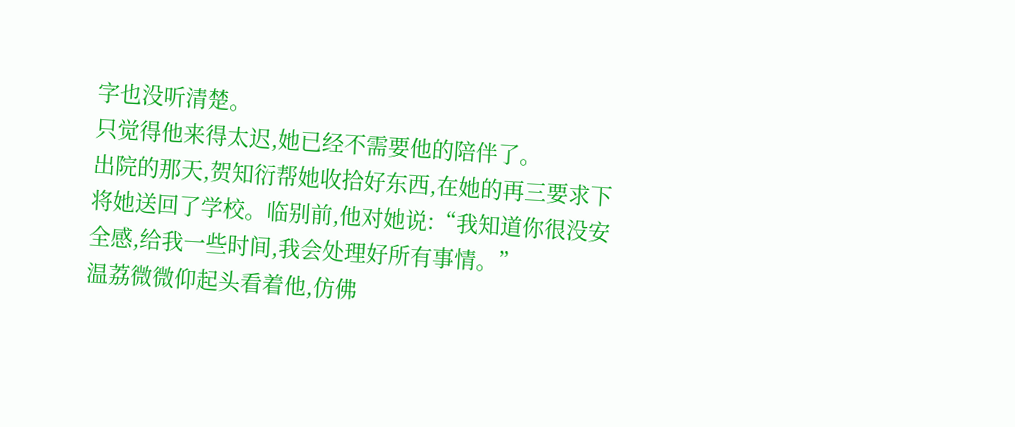字也没听清楚。
只觉得他来得太迟,她已经不需要他的陪伴了。
出院的那天,贺知衍帮她收拾好东西,在她的再三要求下将她送回了学校。临别前,他对她说:“我知道你很没安全感,给我一些时间,我会处理好所有事情。”
温荔微微仰起头看着他,仿佛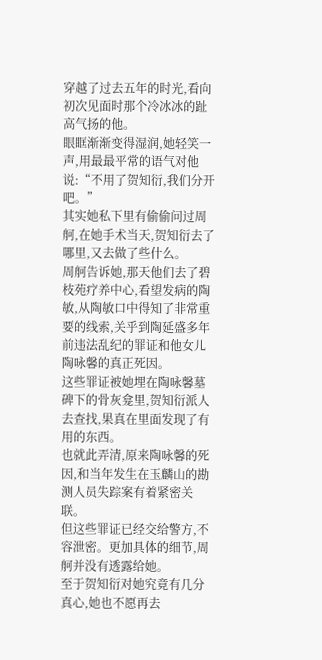穿越了过去五年的时光,看向初次见面时那个冷冰冰的趾高气扬的他。
眼眶渐渐变得湿润,她轻笑一声,用最最平常的语气对他说:“不用了贺知衍,我们分开吧。”
其实她私下里有偷偷问过周舸,在她手术当天,贺知衍去了哪里,又去做了些什么。
周舸告诉她,那天他们去了碧枝苑疗养中心,看望发病的陶敏,从陶敏口中得知了非常重要的线索,关乎到陶延盛多年前违法乱纪的罪证和他女儿陶咏馨的真正死因。
这些罪证被她埋在陶咏馨墓碑下的骨灰龛里,贺知衍派人去查找,果真在里面发现了有用的东西。
也就此弄清,原来陶咏馨的死因,和当年发生在玉麟山的勘测人员失踪案有着紧密关联。
但这些罪证已经交给警方,不容泄密。更加具体的细节,周舸并没有透露给她。
至于贺知衍对她究竟有几分真心,她也不愿再去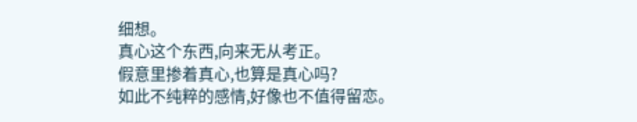细想。
真心这个东西,向来无从考正。
假意里掺着真心,也算是真心吗?
如此不纯粹的感情,好像也不值得留恋。